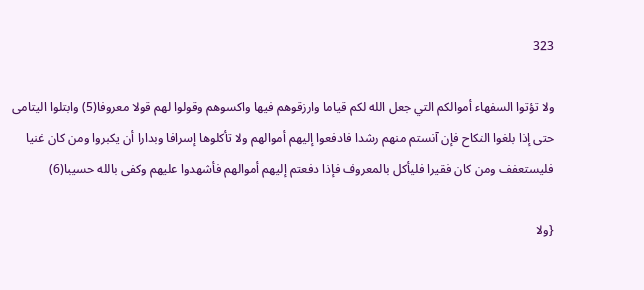323

ولا تؤتوا السفهاء أموالكم التي جعل الله لكم قياما وارزقوهم فيها واكسوهم وقولوا لهم قولا معروفا(5) وابتلوا اليتامى حتى إذا بلغوا النكاح فإن آنستم منهم رشدا فادفعوا إليهم أموالهم ولا تأكلوها إسرافا وبدارا أن يكبروا ومن كان غنيا فليستعفف ومن كان فقيرا فليأكل بالمعروف فإذا دفعتم إليهم أموالهم فأشهدوا عليهم وكفى بالله حسيبا(6)

{ولا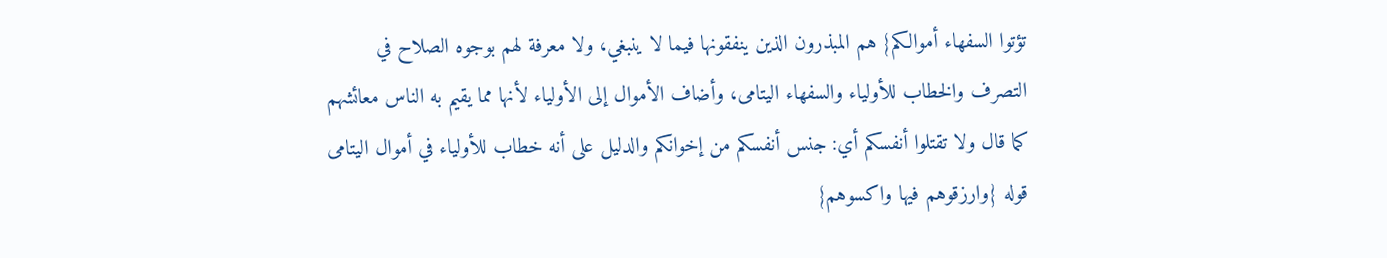تؤتوا السفهاء أموالكم} هم المبذرون الذين ينفقونها فيما لا ينبغي، ولا معرفة لهم بوجوه الصلاح في التصرف والخطاب للأولياء والسفهاء اليتامى، وأضاف الأموال إلى الأولياء لأنها مما يقيم به الناس معائشهم كما قال ولا تقتلوا أنفسكم أي: جنس أنفسكم من إخوانكم والدليل على أنه خطاب للأولياء في أموال اليتامى قوله {وارزقوهم فيها واكسوهم}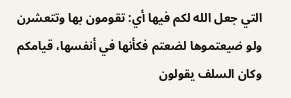التي جعل الله لكم فيها أي: تقومون بها وتتعشرن ولو ضيعتموها لضعتم فكأنها في أنفسها، قيامكم وكان السلف يقولون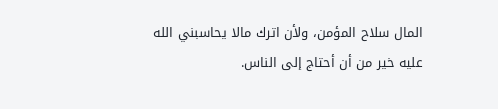المال سلاح المؤمن، ولأن اترك مالا يحاسبني الله عليه خير من أن أحتاج إلى الناس.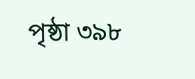পৃষ্ঠা ৩৯৮